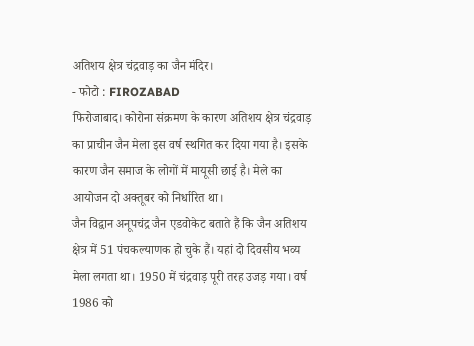अतिशय क्षेत्र चंद्रवाड़ का जैन मंदिर।
- फोटो : FIROZABAD
फिरोजाबाद। कोरोना संक्रमण के कारण अतिशय क्षेत्र चंद्रवाड़ का प्राचीन जैन मेला इस वर्ष स्थगित कर दिया गया है। इसके कारण जैन समाज के लोगों में मायूसी छाई है। मेले का आयोजन दो अक्तूबर को निर्धारित था।
जैन विद्वान अनूपचंद्र जैन एडवोकेट बताते हैं कि जैन अतिशय क्षेत्र में 51 पंचकल्याणक हो चुके हैं। यहां दो दिवसीय भव्य मेला लगता था। 1950 में चंद्रवाड़ पूरी तरह उजड़ गया। वर्ष 1986 को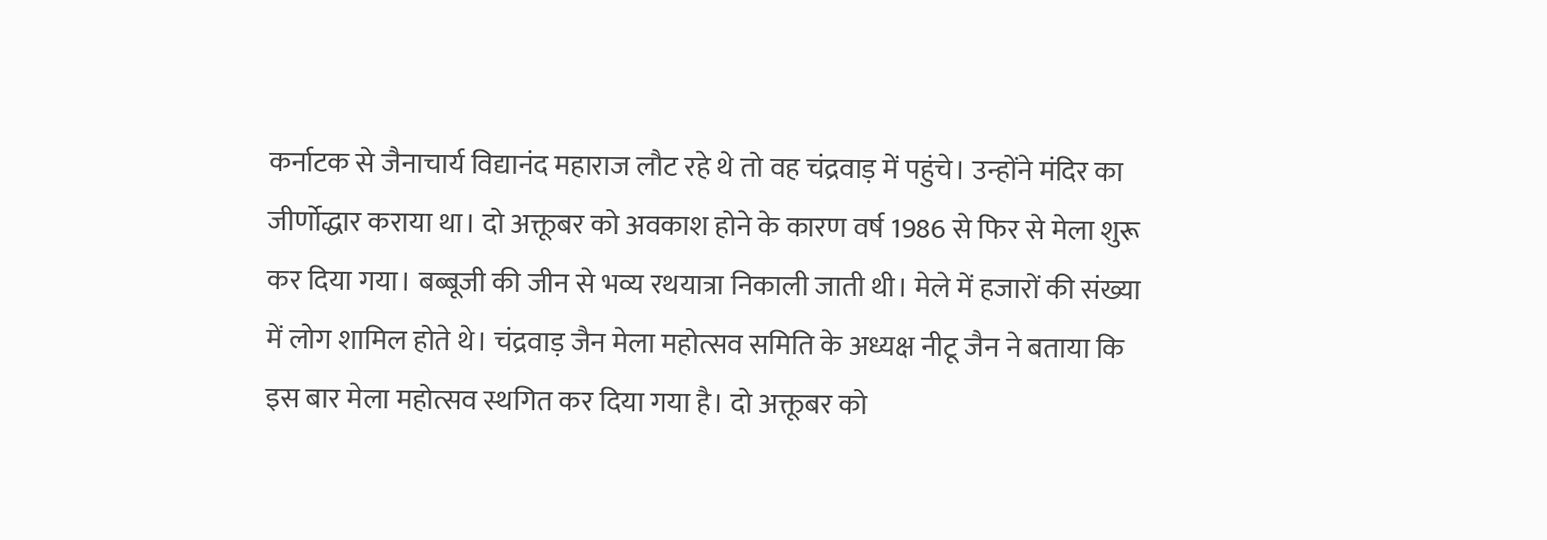कर्नाटक से जैनाचार्य विद्यानंद महाराज लौट रहे थे तो वह चंद्रवाड़ में पहुंचे। उन्होंने मंदिर का जीर्णोद्धार कराया था। दो अक्तूबर को अवकाश होने के कारण वर्ष 1986 से फिर से मेला शुरू कर दिया गया। बब्बूजी की जीन से भव्य रथयात्रा निकाली जाती थी। मेले में हजारों की संख्या में लोग शामिल होते थे। चंद्रवाड़ जैन मेला महोत्सव समिति के अध्यक्ष नीटू जैन ने बताया कि इस बार मेला महोत्सव स्थगित कर दिया गया है। दो अक्तूबर को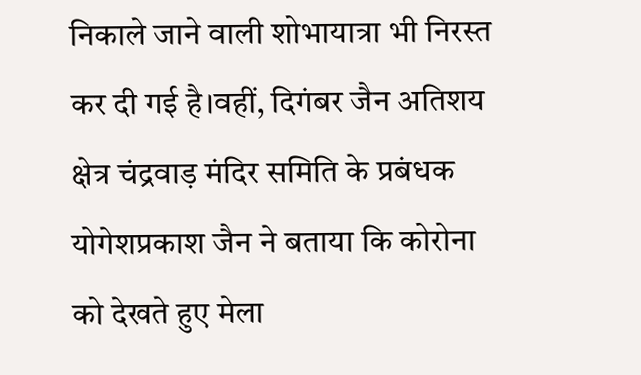निकाले जाने वाली शोभायात्रा भी निरस्त कर दी गई है।वहीं, दिगंबर जैन अतिशय क्षेत्र चंद्रवाड़ मंदिर समिति के प्रबंधक योगेशप्रकाश जैन ने बताया कि कोरोना को देखते हुए मेला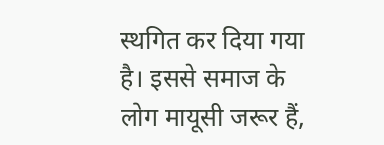स्थगित कर दिया गया है। इससे समाज के लोग मायूसी जरूर हैं,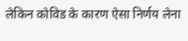लेकिन कोविड के कारण ऐसा निर्णय लेना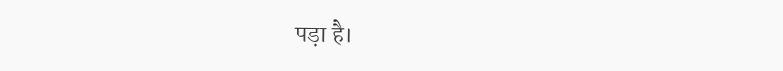पड़ा है।